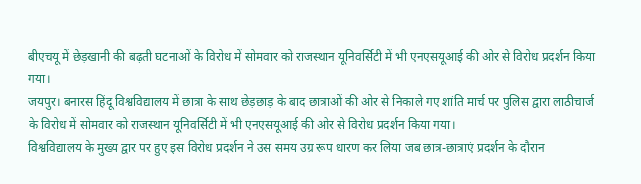बीएचयू में छेड़खानी की बढ़ती घटनाओं के विरोध में सोमवार को राजस्थान यूनिवर्सिटी में भी एनएसयूआई की ओर से विरोध प्रदर्शन किया गया।
जयपुर। बनारस हिंदू विश्वविद्यालय में छात्रा के साथ छेड़छाड़ के बाद छात्राओं की ओर से निकाले गए शांति मार्च पर पुलिस द्वारा लाठीचार्ज के विरोध में सोमवार को राजस्थान यूनिवर्सिटी में भी एनएसयूआई की ओर से विरोध प्रदर्शन किया गया।
विश्वविद्यालय के मुख्य द्वार पर हुए इस विरोध प्रदर्शन ने उस समय उग्र रूप धारण कर लिया जब छात्र-छात्राएं प्रदर्शन के दौरान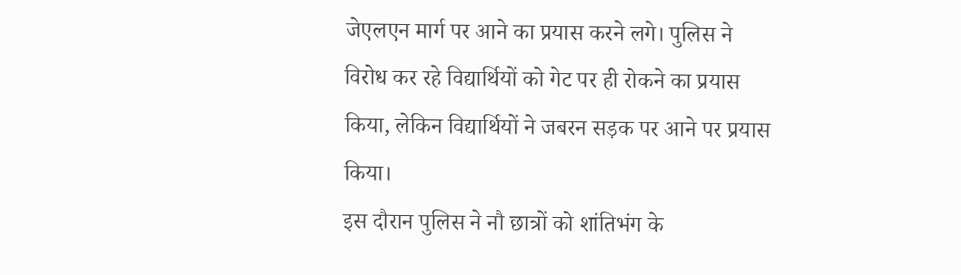जेएलएन मार्ग पर आने का प्रयास करने लगे। पुलिस ने विरोध कर रहे विद्यार्थियों को गेट पर ही रोकने का प्रयास किया, लेकिन विद्यार्थियों ने जबरन सड़क पर आने पर प्रयास किया।
इस दौरान पुलिस ने नौ छात्रों को शांतिभंग के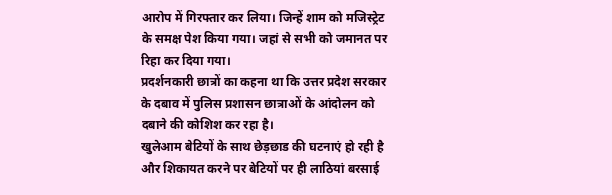आरोप में गिरफ्तार कर लिया। जिन्हें शाम को मजिस्ट्रेट के समक्ष पेश किया गया। जहां से सभी को जमानत पर रिहा कर दिया गया।
प्रदर्शनकारी छात्रों का कहना था कि उत्तर प्रदेश सरकार के दबाव में पुलिस प्रशासन छात्राओं के आंदोलन को दबाने की कोशिश कर रहा है।
खुलेआम बेटियों के साथ छेड़छाड की घटनाएं हो रही है और शिकायत करने पर बेटियों पर ही लाठियां बरसाई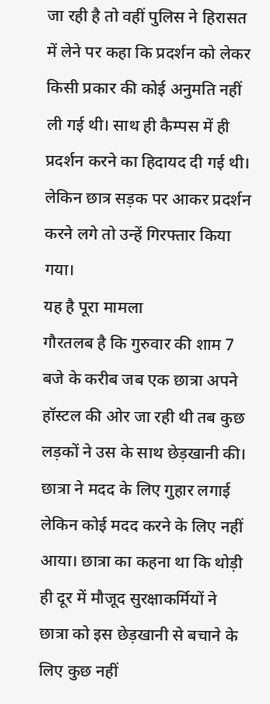जा रही है तो वहीं पुलिस ने हिरासत में लेने पर कहा कि प्रदर्शन को लेकर किसी प्रकार की कोई अनुमति नहीं ली गई थी। साथ ही कैम्पस में ही प्रदर्शन करने का हिदायद दी गई थी। लेकिन छात्र सड़क पर आकर प्रदर्शन करने लगे तो उन्हें गिरफ्तार किया गया।
यह है पूरा मामला
गौरतलब है कि गुरुवार की शाम 7 बजे के करीब जब एक छात्रा अपने हॉस्टल की ओर जा रही थी तब कुछ लड़कों ने उस के साथ छेड़खानी की। छात्रा ने मदद के लिए गुहार लगाई लेकिन कोई मदद करने के लिए नहीं आया। छात्रा का कहना था कि थोड़ी ही दूर में मौजूद सुरक्षाकर्मियों ने छात्रा को इस छेड़खानी से बचाने के लिए कुछ नहीं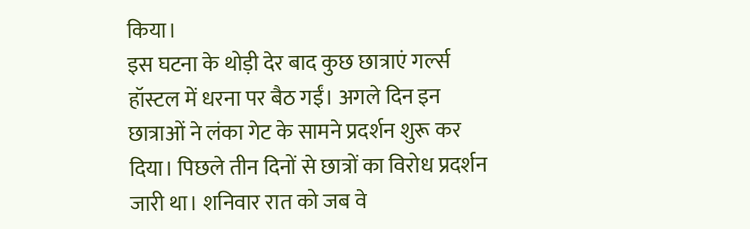किया।
इस घटना के थोड़ी देर बाद कुछ छात्राएं गर्ल्स हॉस्टल में धरना पर बैठ गईं। अगले दिन इन छात्राओं ने लंका गेट के सामने प्रदर्शन शुरू कर दिया। पिछले तीन दिनों से छात्रों का विरोध प्रदर्शन जारी था। शनिवार रात को जब वे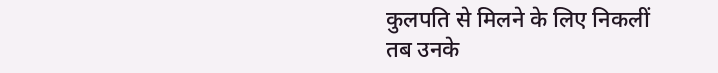कुलपति से मिलने के लिए निकलीं तब उनके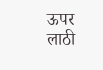ऊपर लाठी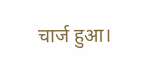चार्ज हुआ।